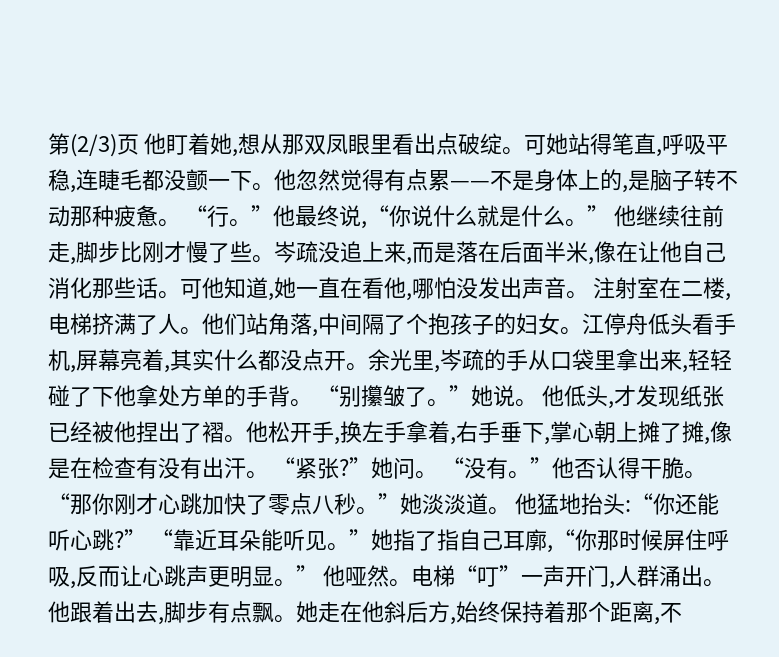第(2/3)页 他盯着她,想从那双凤眼里看出点破绽。可她站得笔直,呼吸平稳,连睫毛都没颤一下。他忽然觉得有点累——不是身体上的,是脑子转不动那种疲惫。 “行。”他最终说,“你说什么就是什么。” 他继续往前走,脚步比刚才慢了些。岑疏没追上来,而是落在后面半米,像在让他自己消化那些话。可他知道,她一直在看他,哪怕没发出声音。 注射室在二楼,电梯挤满了人。他们站角落,中间隔了个抱孩子的妇女。江停舟低头看手机,屏幕亮着,其实什么都没点开。余光里,岑疏的手从口袋里拿出来,轻轻碰了下他拿处方单的手背。 “别攥皱了。”她说。 他低头,才发现纸张已经被他捏出了褶。他松开手,换左手拿着,右手垂下,掌心朝上摊了摊,像是在检查有没有出汗。 “紧张?”她问。 “没有。”他否认得干脆。 “那你刚才心跳加快了零点八秒。”她淡淡道。 他猛地抬头:“你还能听心跳?” “靠近耳朵能听见。”她指了指自己耳廓,“你那时候屏住呼吸,反而让心跳声更明显。” 他哑然。电梯“叮”一声开门,人群涌出。他跟着出去,脚步有点飘。她走在他斜后方,始终保持着那个距离,不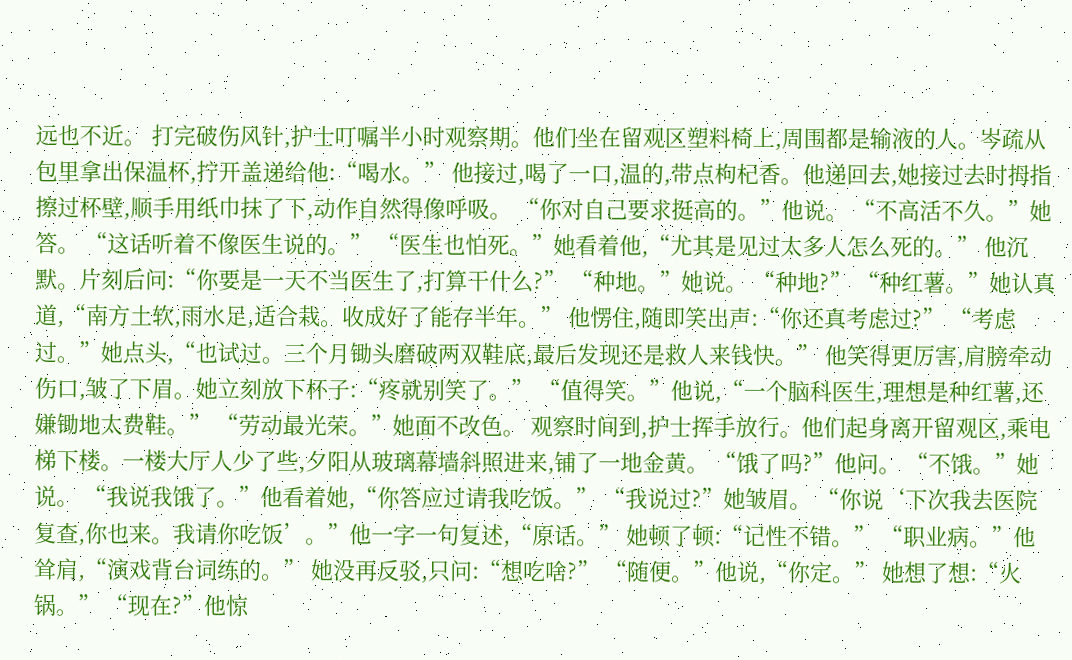远也不近。 打完破伤风针,护士叮嘱半小时观察期。他们坐在留观区塑料椅上,周围都是输液的人。岑疏从包里拿出保温杯,拧开盖递给他:“喝水。” 他接过,喝了一口,温的,带点枸杞香。他递回去,她接过去时拇指擦过杯壁,顺手用纸巾抹了下,动作自然得像呼吸。 “你对自己要求挺高的。”他说。 “不高活不久。”她答。 “这话听着不像医生说的。” “医生也怕死。”她看着他,“尤其是见过太多人怎么死的。” 他沉默。片刻后问:“你要是一天不当医生了,打算干什么?” “种地。”她说。 “种地?” “种红薯。”她认真道,“南方土软,雨水足,适合栽。收成好了能存半年。” 他愣住,随即笑出声:“你还真考虑过?” “考虑过。”她点头,“也试过。三个月锄头磨破两双鞋底,最后发现还是救人来钱快。” 他笑得更厉害,肩膀牵动伤口,皱了下眉。她立刻放下杯子:“疼就别笑了。” “值得笑。”他说,“一个脑科医生,理想是种红薯,还嫌锄地太费鞋。” “劳动最光荣。”她面不改色。 观察时间到,护士挥手放行。他们起身离开留观区,乘电梯下楼。一楼大厅人少了些,夕阳从玻璃幕墙斜照进来,铺了一地金黄。 “饿了吗?”他问。 “不饿。”她说。 “我说我饿了。”他看着她,“你答应过请我吃饭。” “我说过?”她皱眉。 “你说‘下次我去医院复查,你也来。我请你吃饭’。”他一字一句复述,“原话。” 她顿了顿:“记性不错。” “职业病。”他耸肩,“演戏背台词练的。” 她没再反驳,只问:“想吃啥?” “随便。”他说,“你定。” 她想了想:“火锅。” “现在?”他惊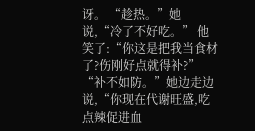讶。 “趁热。”她说,“冷了不好吃。” 他笑了:“你这是把我当食材了?伤刚好点就得补?” “补不如防。”她边走边说,“你现在代谢旺盛,吃点辣促进血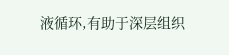液循环,有助于深层组织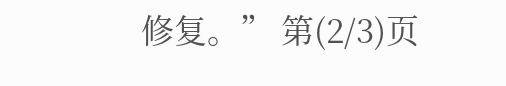修复。” 第(2/3)页